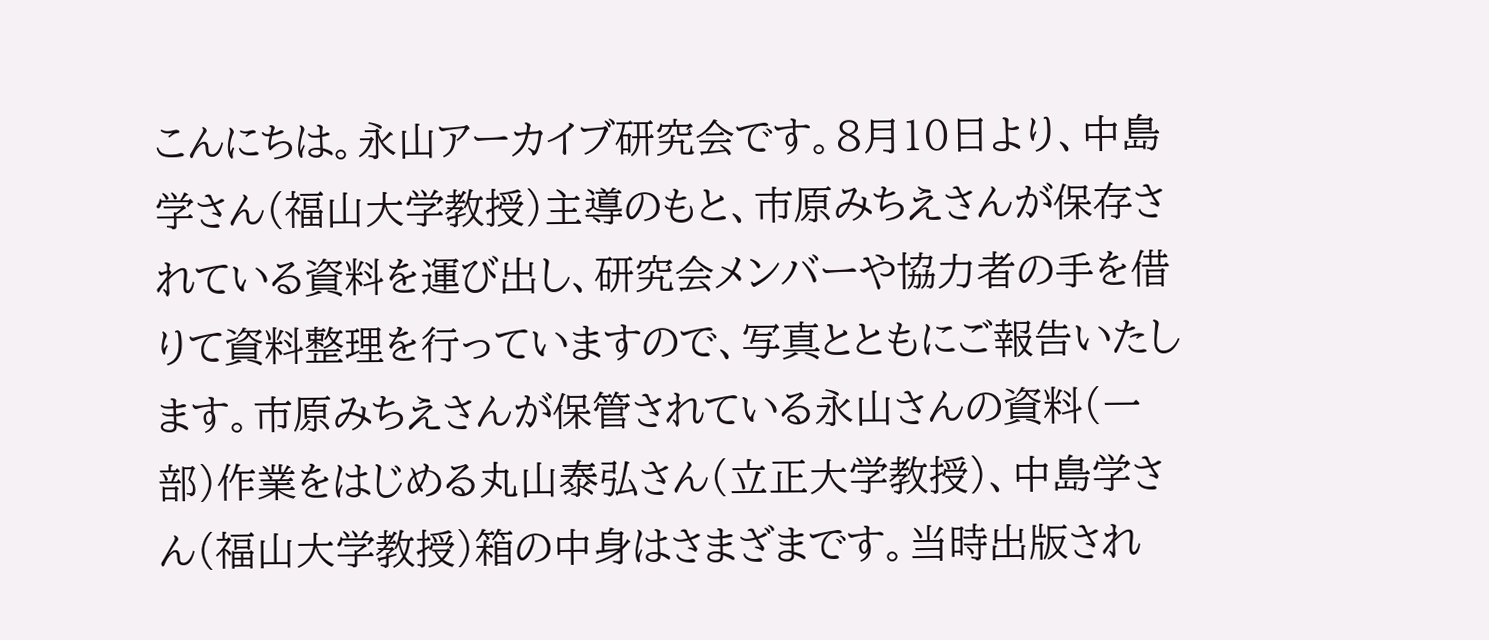こんにちは。永山アーカイブ研究会です。8月10日より、中島学さん(福山大学教授)主導のもと、市原みちえさんが保存されている資料を運び出し、研究会メンバーや協力者の手を借りて資料整理を行っていますので、写真とともにご報告いたします。市原みちえさんが保管されている永山さんの資料(一部)作業をはじめる丸山泰弘さん(立正大学教授)、中島学さん(福山大学教授)箱の中身はさまざまです。当時出版され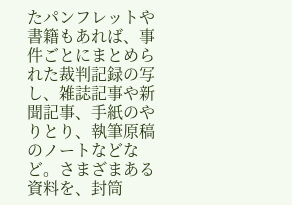たパンフレットや書籍もあれば、事件ごとにまとめられた裁判記録の写し、雑誌記事や新聞記事、手紙のやりとり、執筆原稿のノートなどなど。さまざまある資料を、封筒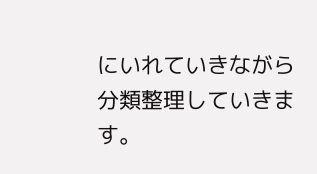にいれていきながら分類整理していきます。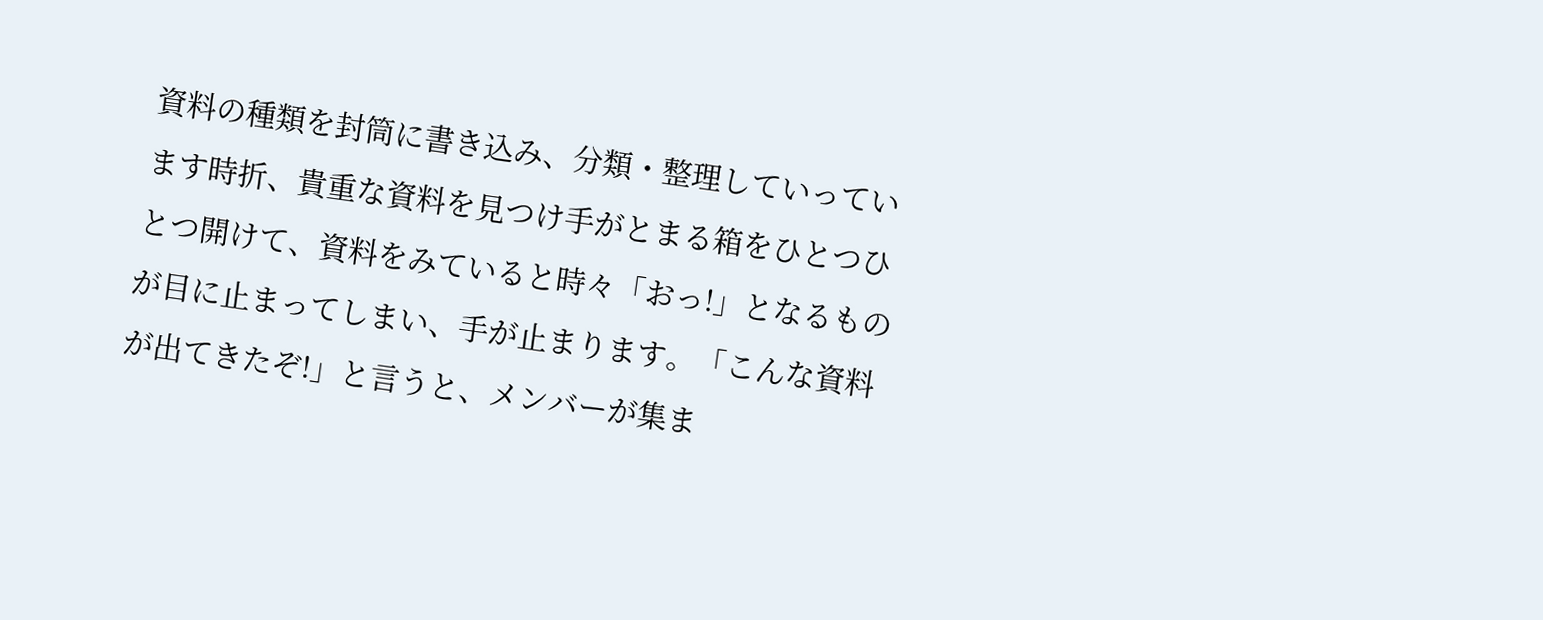資料の種類を封筒に書き込み、分類・整理していっています時折、貴重な資料を見つけ手がとまる箱をひとつひとつ開けて、資料をみていると時々「おっ!」となるものが目に止まってしまい、手が止まります。「こんな資料が出てきたぞ!」と言うと、メンバーが集ま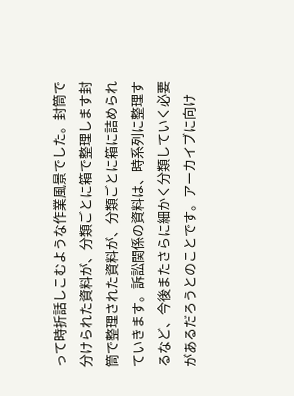って時折話しこむような作業風景でした。封筒で分けられた資料が、分類ごとに箱で整理します封筒で整理された資料が、分類ごとに箱に詰められていきます。訴訟関係の資料は、時系列に整理するなど、今後またさらに細かく分類していく必要があるだろうとのことです。アーカイブに向け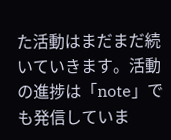た活動はまだまだ続いていきます。活動の進捗は「note」でも発信していま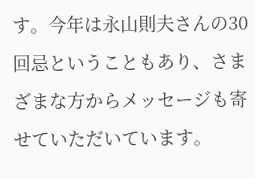す。今年は永山則夫さんの30回忌ということもあり、さまざまな方からメッセージも寄せていただいています。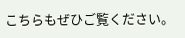こちらもぜひご覧ください。